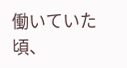働いていた頃、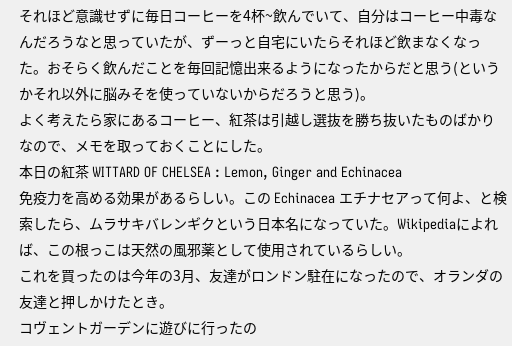それほど意識せずに毎日コーヒーを4杯~飲んでいて、自分はコーヒー中毒なんだろうなと思っていたが、ずーっと自宅にいたらそれほど飲まなくなった。おそらく飲んだことを毎回記憶出来るようになったからだと思う(というかそれ以外に脳みそを使っていないからだろうと思う)。
よく考えたら家にあるコーヒー、紅茶は引越し選抜を勝ち抜いたものばかりなので、メモを取っておくことにした。
本日の紅茶 WITTARD OF CHELSEA : Lemon, Ginger and Echinacea
免疫力を高める効果があるらしい。この Echinacea エチナセアって何よ、と検索したら、ムラサキバレンギクという日本名になっていた。Wikipediaによれば、この根っこは天然の風邪薬として使用されているらしい。
これを買ったのは今年の3月、友達がロンドン駐在になったので、オランダの友達と押しかけたとき。
コヴェントガーデンに遊びに行ったの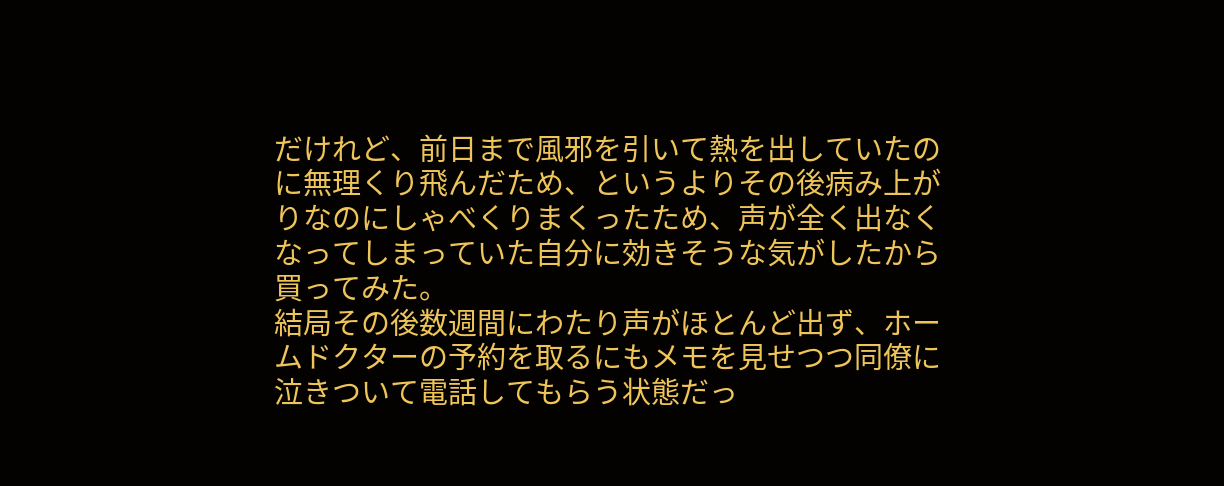だけれど、前日まで風邪を引いて熱を出していたのに無理くり飛んだため、というよりその後病み上がりなのにしゃべくりまくったため、声が全く出なくなってしまっていた自分に効きそうな気がしたから買ってみた。
結局その後数週間にわたり声がほとんど出ず、ホームドクターの予約を取るにもメモを見せつつ同僚に泣きついて電話してもらう状態だっ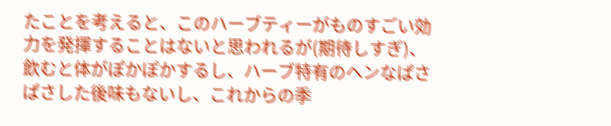たことを考えると、このハーブティーがものすごい効力を発揮することはないと思われるが(期待しすぎ)、飲むと体がぽかぽかするし、ハーブ特有のヘンなぱさぱさした後味もないし、これからの季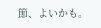節、よいかも。